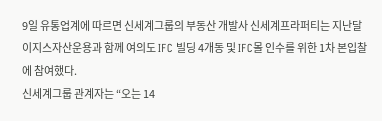9일 유통업계에 따르면 신세계그룹의 부동산 개발사 신세계프라퍼티는 지난달 이지스자산운용과 함께 여의도 IFC 빌딩 4개동 및 IFC몰 인수를 위한 1차 본입찰에 참여했다.
신세계그룹 관계자는 “오는 14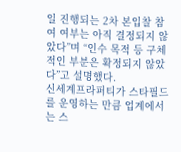일 진행되는 2차 본입찰 참여 여부는 아직 결정되지 않았다”며 “인수 목적 등 구체적인 부분은 확정되지 않았다”고 설명했다.
신세계프라퍼티가 스타필드를 운영하는 만큼 업계에서는 스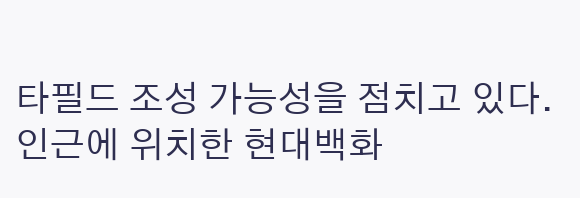타필드 조성 가능성을 점치고 있다. 인근에 위치한 현대백화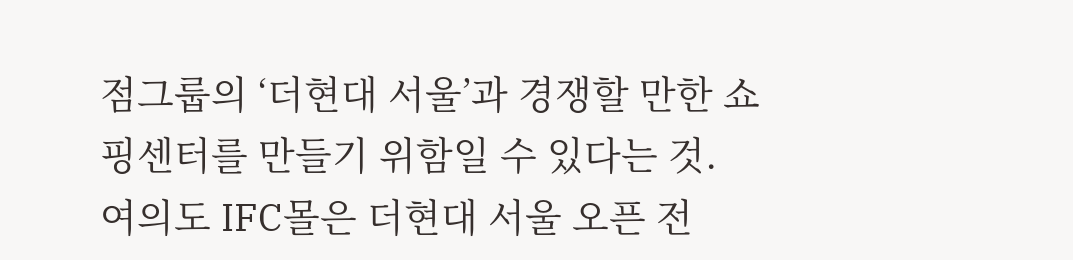점그룹의 ‘더현대 서울’과 경쟁할 만한 쇼핑센터를 만들기 위함일 수 있다는 것.
여의도 IFC몰은 더현대 서울 오픈 전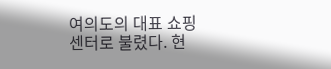여의도의 대표 쇼핑센터로 불렸다. 현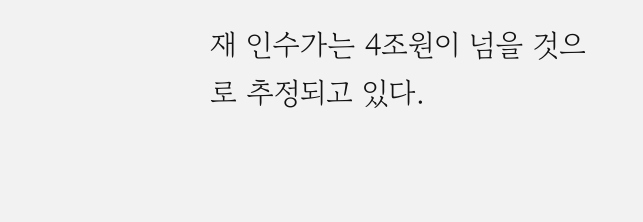재 인수가는 4조원이 넘을 것으로 추정되고 있다.